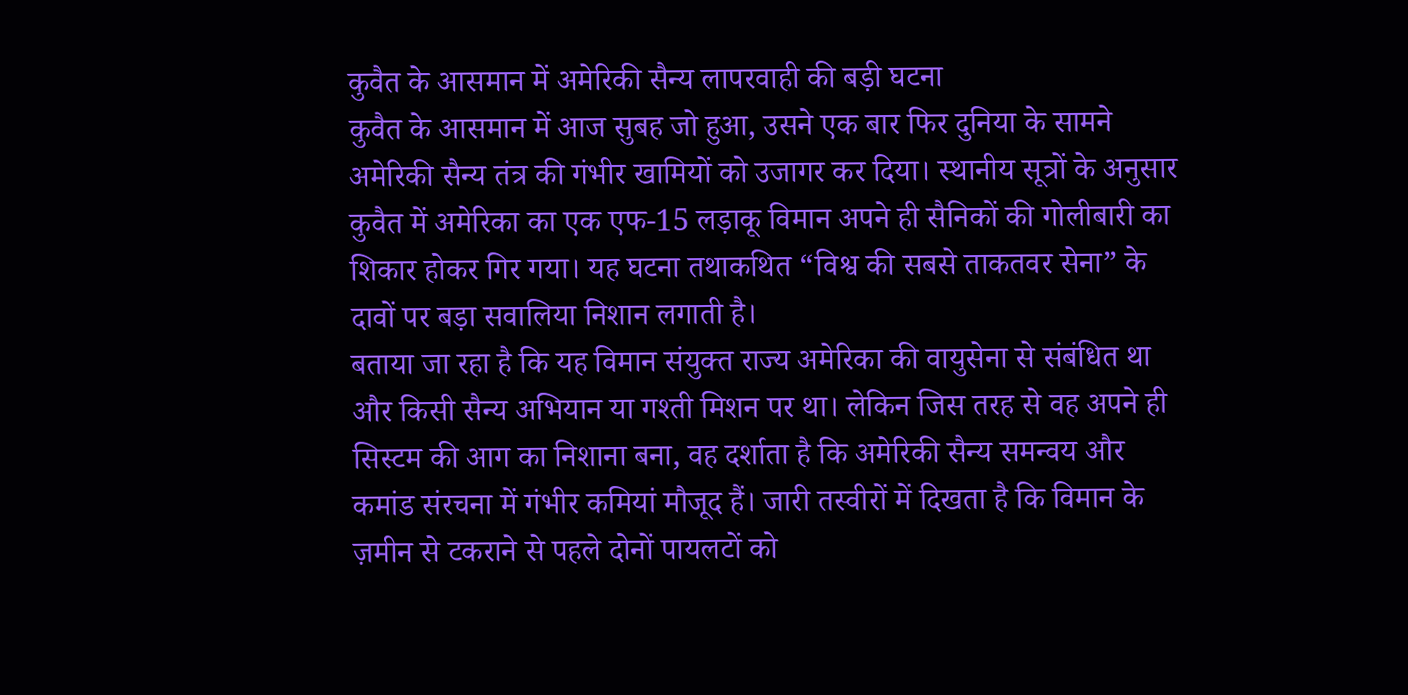कुवैत के आसमान में अमेरिकी सैन्य लापरवाही की बड़ी घटना
कुवैत के आसमान में आज सुबह जो हुआ, उसने एक बार फिर दुनिया के सामने अमेरिकी सैन्य तंत्र की गंभीर खामियों को उजागर कर दिया। स्थानीय सूत्रों के अनुसार कुवैत में अमेरिका का एक एफ-15 लड़ाकू विमान अपने ही सैनिकों की गोलीबारी का शिकार होकर गिर गया। यह घटना तथाकथित “विश्व की सबसे ताकतवर सेना” के दावों पर बड़ा सवालिया निशान लगाती है।
बताया जा रहा है कि यह विमान संयुक्त राज्य अमेरिका की वायुसेना से संबंधित था और किसी सैन्य अभियान या गश्ती मिशन पर था। लेकिन जिस तरह से वह अपने ही सिस्टम की आग का निशाना बना, वह दर्शाता है कि अमेरिकी सैन्य समन्वय और कमांड संरचना में गंभीर कमियां मौजूद हैं। जारी तस्वीरों में दिखता है कि विमान के ज़मीन से टकराने से पहले दोनों पायलटों को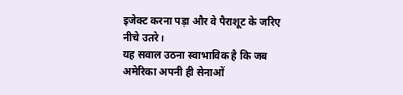इजेक्ट करना पड़ा और वे पैराशूट के जरिए नीचे उतरे।
यह सवाल उठना स्वाभाविक है कि जब अमेरिका अपनी ही सेनाओं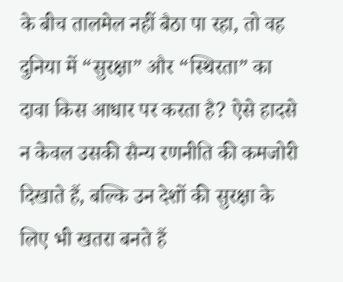के बीच तालमेल नहीं बैठा पा रहा, तो वह दुनिया में “सुरक्षा” और “स्थिरता” का दावा किस आधार पर करता है? ऐसे हादसे न केवल उसकी सैन्य रणनीति की कमजोरी दिखाते हैं, बल्कि उन देशों की सुरक्षा के लिए भी खतरा बनते हैं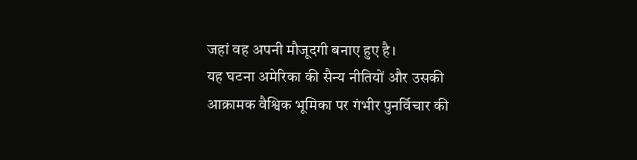जहां वह अपनी मौजूदगी बनाए हुए है।
यह घटना अमेरिका की सैन्य नीतियों और उसकी आक्रामक वैश्विक भूमिका पर गंभीर पुनर्विचार की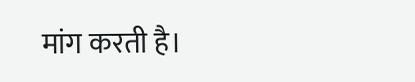मांग करती है।